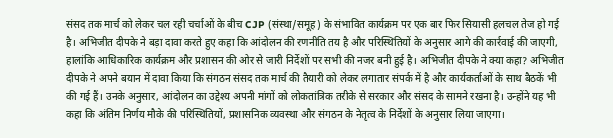संसद तक मार्च को लेकर चल रही चर्चाओं के बीच CJP (संस्था/समूह) के संभावित कार्यक्रम पर एक बार फिर सियासी हलचल तेज हो गई है। अभिजीत दीपके ने बड़ा दावा करते हुए कहा कि आंदोलन की रणनीति तय है और परिस्थितियों के अनुसार आगे की कार्रवाई की जाएगी, हालांकि आधिकारिक कार्यक्रम और प्रशासन की ओर से जारी निर्देशों पर सभी की नजर बनी हुई है। अभिजीत दीपके ने क्या कहा? अभिजीत दीपके ने अपने बयान में दावा किया कि संगठन संसद तक मार्च की तैयारी को लेकर लगातार संपर्क में है और कार्यकर्ताओं के साथ बैठकें भी की गई हैं। उनके अनुसार, आंदोलन का उद्देश्य अपनी मांगों को लोकतांत्रिक तरीके से सरकार और संसद के सामने रखना है। उन्होंने यह भी कहा कि अंतिम निर्णय मौके की परिस्थितियों, प्रशासनिक व्यवस्था और संगठन के नेतृत्व के निर्देशों के अनुसार लिया जाएगा।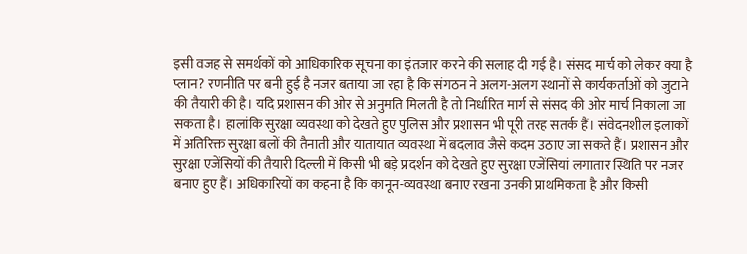इसी वजह से समर्थकों को आधिकारिक सूचना का इंतजार करने की सलाह दी गई है। संसद मार्च को लेकर क्या है प्लान? रणनीति पर बनी हुई है नजर बताया जा रहा है कि संगठन ने अलग-अलग स्थानों से कार्यकर्ताओं को जुटाने की तैयारी की है। यदि प्रशासन की ओर से अनुमति मिलती है तो निर्धारित मार्ग से संसद की ओर मार्च निकाला जा सकता है। हालांकि सुरक्षा व्यवस्था को देखते हुए पुलिस और प्रशासन भी पूरी तरह सतर्क हैं। संवेदनशील इलाकों में अतिरिक्त सुरक्षा बलों की तैनाती और यातायात व्यवस्था में बदलाव जैसे कदम उठाए जा सकते हैं। प्रशासन और सुरक्षा एजेंसियों की तैयारी दिल्ली में किसी भी बड़े प्रदर्शन को देखते हुए सुरक्षा एजेंसियां लगातार स्थिति पर नजर बनाए हुए हैं। अधिकारियों का कहना है कि कानून-व्यवस्था बनाए रखना उनकी प्राथमिकता है और किसी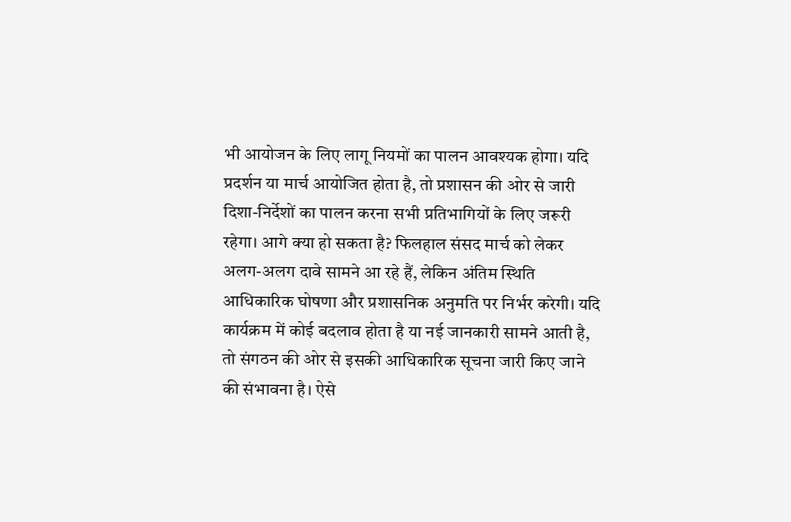भी आयोजन के लिए लागू नियमों का पालन आवश्यक होगा। यदि प्रदर्शन या मार्च आयोजित होता है, तो प्रशासन की ओर से जारी दिशा-निर्देशों का पालन करना सभी प्रतिभागियों के लिए जरूरी रहेगा। आगे क्या हो सकता है? फिलहाल संसद मार्च को लेकर अलग-अलग दावे सामने आ रहे हैं, लेकिन अंतिम स्थिति आधिकारिक घोषणा और प्रशासनिक अनुमति पर निर्भर करेगी। यदि कार्यक्रम में कोई बदलाव होता है या नई जानकारी सामने आती है, तो संगठन की ओर से इसकी आधिकारिक सूचना जारी किए जाने की संभावना है। ऐसे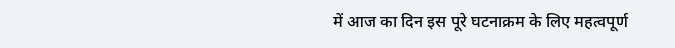में आज का दिन इस पूरे घटनाक्रम के लिए महत्वपूर्ण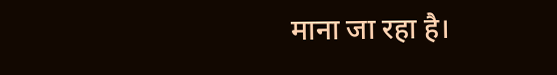माना जा रहा है।